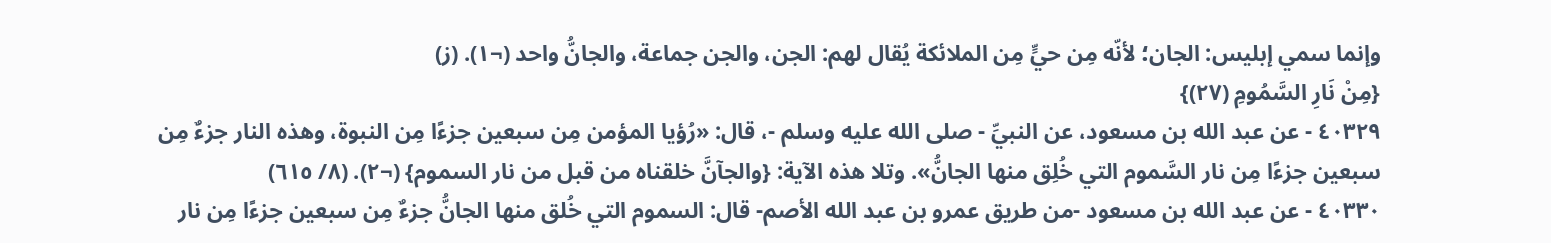وإنما سمي إبليس: الجان؛ لأنّه مِن حيٍّ مِن الملائكة يُقال لهم: الجن، والجن جماعة، والجانُّ واحد (¬١). (ز)
{مِنْ نَارِ السَّمُومِ (٢٧)}
٤٠٣٢٩ - عن عبد الله بن مسعود، عن النبيِّ - صلى الله عليه وسلم -، قال: «رُؤيا المؤمن مِن سبعين جزءًا مِن النبوة، وهذه النار جزءٌ مِن سبعين جزءًا مِن نار السَّموم التي خُلِق منها الجانُّ». وتلا هذه الآية: {والجآنَّ خلقناه من قبل من نار السموم} (¬٢). (٨/ ٦١٥)
٤٠٣٣٠ - عن عبد الله بن مسعود -من طريق عمرو بن عبد الله الأصم- قال: السموم التي خُلق منها الجانُّ جزءٌ مِن سبعين جزءًا مِن نار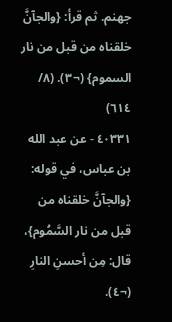جهنم. ثم قرأ: {والجآنَّ خلقناه من قبل من نار السموم} (¬٣). (٨/ ٦١٤)
٤٠٣٣١ - عن عبد الله بن عباس، في قوله: {والجآنَّ خلقناه من قبل من نار السَّمُوم}، قال: مِن أحسنِ النارِ (¬٤).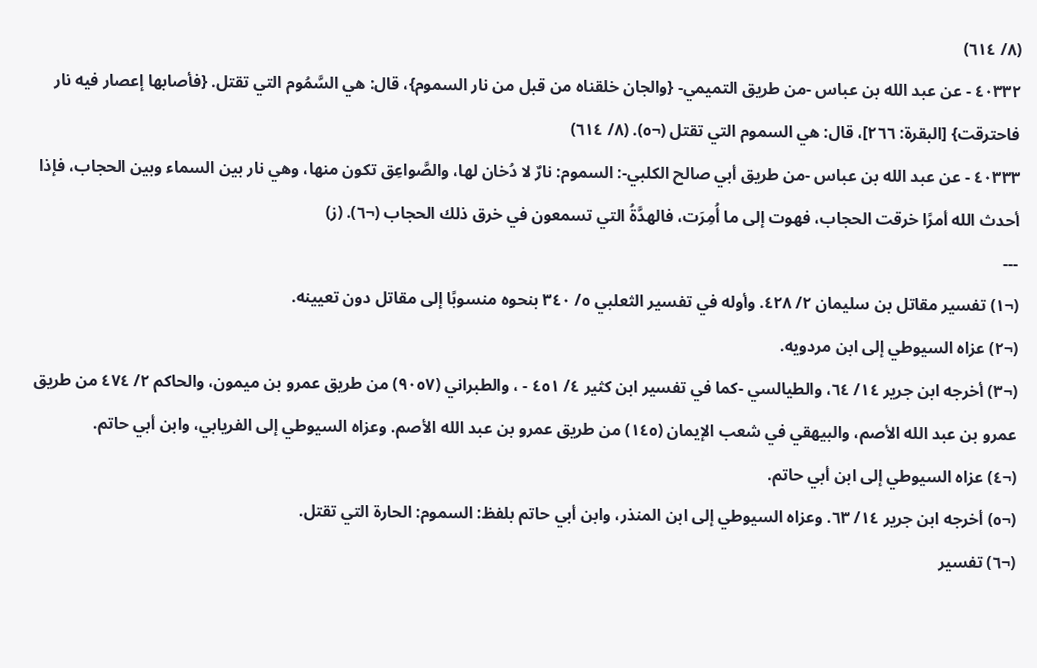(٨/ ٦١٤)
٤٠٣٣٢ - عن عبد الله بن عباس -من طريق التميمي- {والجان خلقناه من قبل من نار السموم}، قال: هي السَّمُوم التي تقتل. {فأصابها إعصار فيه نار فاحترقت} [البقرة: ٢٦٦]، قال: هي السموم التي تقتل (¬٥). (٨/ ٦١٤)
٤٠٣٣٣ - عن عبد الله بن عباس -من طريق أبي صالح الكلبي-: السموم: نارٌ لا دُخان لها، والصَّواعِق تكون منها، وهي نار بين السماء وبين الحجاب، فإذا أحدث الله أمرًا خرقت الحجاب، فهوت إلى ما أُمِرَت، فالهدَّةُ التي تسمعون في خرق ذلك الحجاب (¬٦). (ز)
---
(¬١) تفسير مقاتل بن سليمان ٢/ ٤٢٨. وأوله في تفسير الثعلبي ٥/ ٣٤٠ بنحوه منسوبًا إلى مقاتل دون تعيينه.
(¬٢) عزاه السيوطي إلى ابن مردويه.
(¬٣) أخرجه ابن جرير ١٤/ ٦٤، والطيالسي -كما في تفسير ابن كثير ٤/ ٤٥١ - ، والطبراني (٩٠٥٧) من طريق عمرو بن ميمون، والحاكم ٢/ ٤٧٤ من طريق عمرو بن عبد الله الأصم، والبيهقي في شعب الإيمان (١٤٥) من طريق عمرو بن عبد الله الأصم. وعزاه السيوطي إلى الفريابي، وابن أبي حاتم.
(¬٤) عزاه السيوطي إلى ابن أبي حاتم.
(¬٥) أخرجه ابن جرير ١٤/ ٦٣. وعزاه السيوطي إلى ابن المنذر، وابن أبي حاتم بلفظ: السموم: الحارة التي تقتل.
(¬٦) تفسير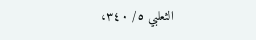الثعلبي ٥/ ٣٤٠،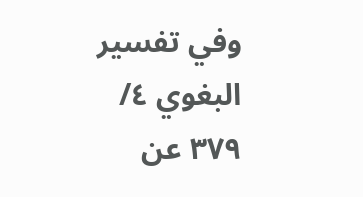وفي تفسير البغوي ٤/ ٣٧٩ عن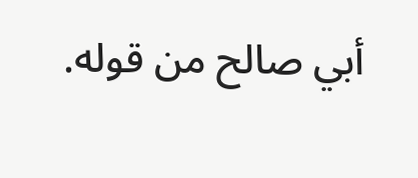أبي صالح من قوله.